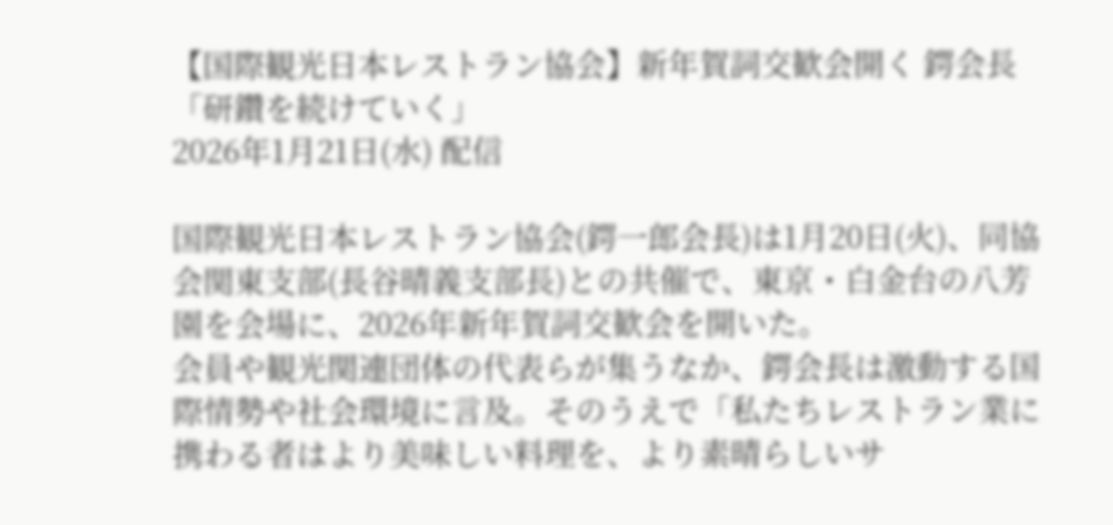【国際観光日本レストラン協会】新年賀詞交歓会開く 鍔会長「研鑽を続けていく」
2026年1月21日(水) 配信

国際観光日本レストラン協会(鍔一郎会長)は1月20日(火)、同協会関東支部(長谷晴義支部長)との共催で、東京・白金台の八芳園を会場に、2026年新年賀詞交歓会を開いた。
会員や観光関連団体の代表らが集うなか、鍔会長は激動する国際情勢や社会環境に言及。そのうえで「私たちレストラン業に携わる者はより美味しい料理を、より素晴らしいサ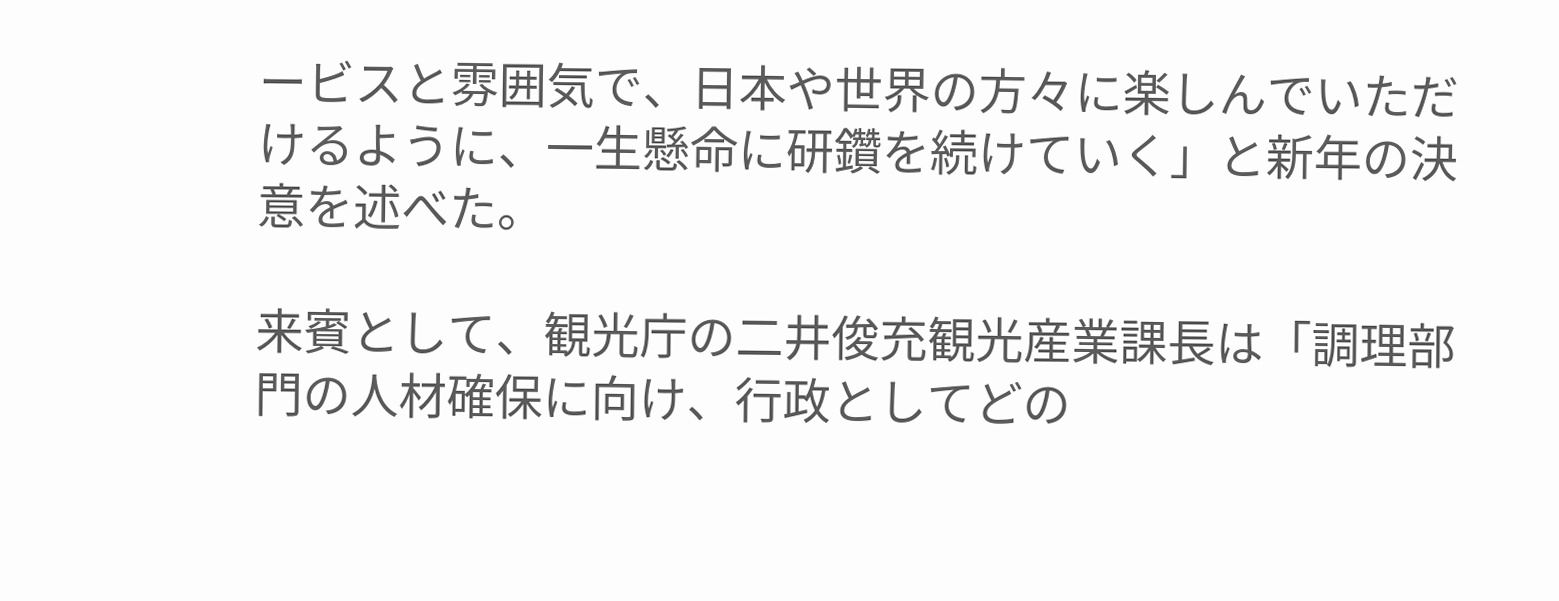ービスと雰囲気で、日本や世界の方々に楽しんでいただけるように、一生懸命に研鑽を続けていく」と新年の決意を述べた。

来賓として、観光庁の二井俊充観光産業課長は「調理部門の人材確保に向け、行政としてどの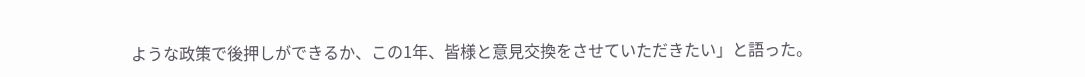ような政策で後押しができるか、この1年、皆様と意見交換をさせていただきたい」と語った。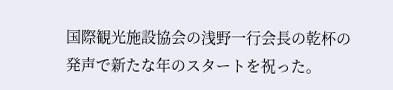国際観光施設協会の浅野一行会長の乾杯の発声で新たな年のスタートを祝った。